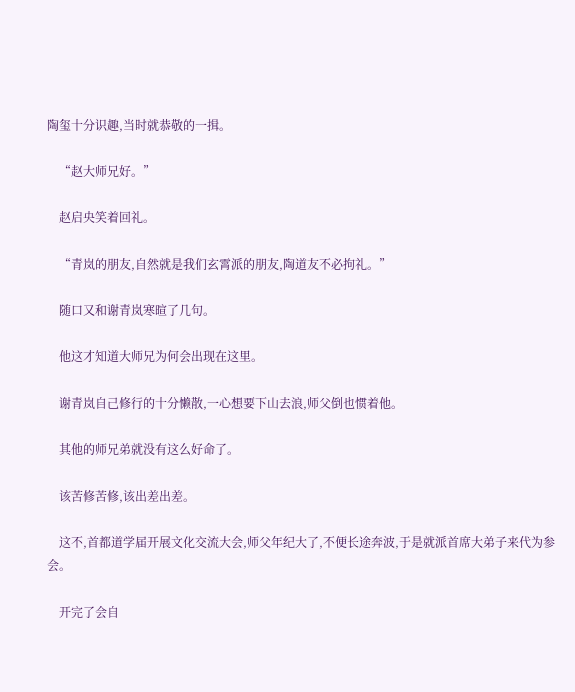陶玺十分识趣,当时就恭敬的一揖。

    “赵大师兄好。”

    赵启央笑着回礼。

    “青岚的朋友,自然就是我们玄霄派的朋友,陶道友不必拘礼。”

    随口又和谢青岚寒暄了几句。

    他这才知道大师兄为何会出现在这里。

    谢青岚自己修行的十分懒散,一心想要下山去浪,师父倒也惯着他。

    其他的师兄弟就没有这么好命了。

    该苦修苦修,该出差出差。

    这不,首都道学届开展文化交流大会,师父年纪大了,不便长途奔波,于是就派首席大弟子来代为参会。

    开完了会自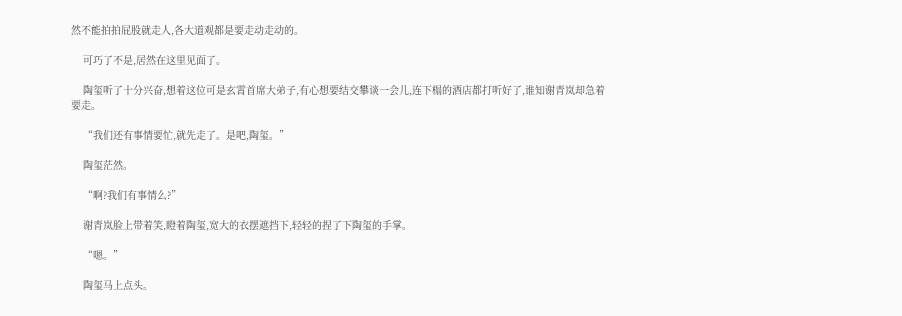然不能拍拍屁股就走人,各大道观都是要走动走动的。

    可巧了不是,居然在这里见面了。

    陶玺听了十分兴奋,想着这位可是玄霄首席大弟子,有心想要结交攀谈一会儿,连下榻的酒店都打听好了,谁知谢青岚却急着要走。

    “我们还有事情要忙,就先走了。是吧,陶玺。”

    陶玺茫然。

    “啊?我们有事情么?”

    谢青岚脸上带着笑,瞪着陶玺,宽大的衣摆遮挡下,轻轻的捏了下陶玺的手掌。

    “嗯。”

    陶玺马上点头。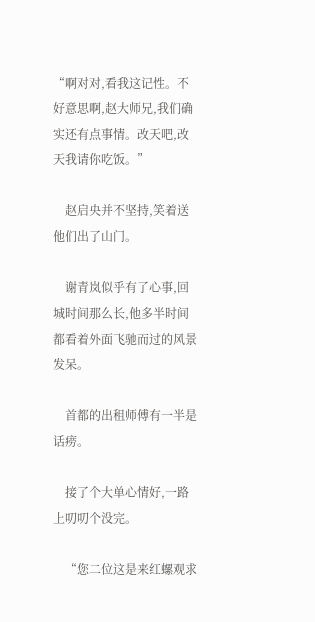“啊对对,看我这记性。不好意思啊,赵大师兄,我们确实还有点事情。改天吧,改天我请你吃饭。”

    赵启央并不坚持,笑着送他们出了山门。

    谢青岚似乎有了心事,回城时间那么长,他多半时间都看着外面飞驰而过的风景发呆。

    首都的出租师傅有一半是话痨。

    接了个大单心情好,一路上叨叨个没完。

    “您二位这是来红螺观求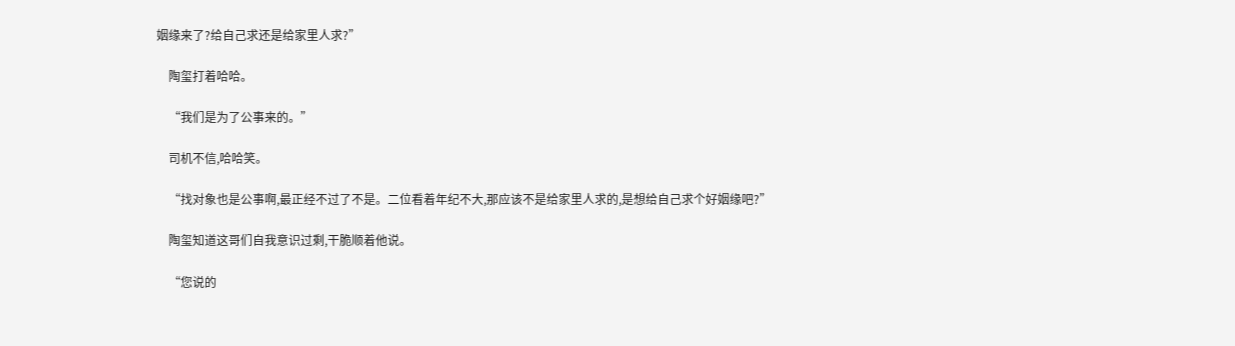姻缘来了?给自己求还是给家里人求?”

    陶玺打着哈哈。

    “我们是为了公事来的。”

    司机不信,哈哈笑。

    “找对象也是公事啊,最正经不过了不是。二位看着年纪不大,那应该不是给家里人求的,是想给自己求个好姻缘吧?”

    陶玺知道这哥们自我意识过剩,干脆顺着他说。

    “您说的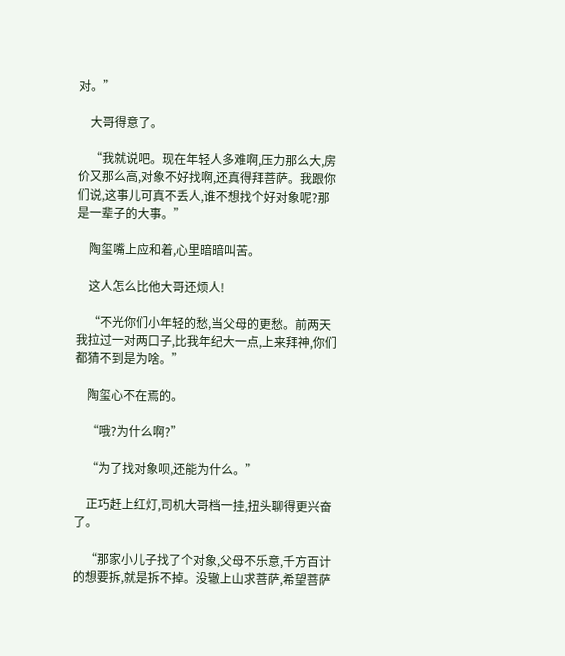对。”

    大哥得意了。

    “我就说吧。现在年轻人多难啊,压力那么大,房价又那么高,对象不好找啊,还真得拜菩萨。我跟你们说,这事儿可真不丢人,谁不想找个好对象呢?那是一辈子的大事。”

    陶玺嘴上应和着,心里暗暗叫苦。

    这人怎么比他大哥还烦人!

    “不光你们小年轻的愁,当父母的更愁。前两天我拉过一对两口子,比我年纪大一点,上来拜神,你们都猜不到是为啥。”

    陶玺心不在焉的。

    “哦?为什么啊?”

    “为了找对象呗,还能为什么。”

    正巧赶上红灯,司机大哥档一挂,扭头聊得更兴奋了。

    “那家小儿子找了个对象,父母不乐意,千方百计的想要拆,就是拆不掉。没辙上山求菩萨,希望菩萨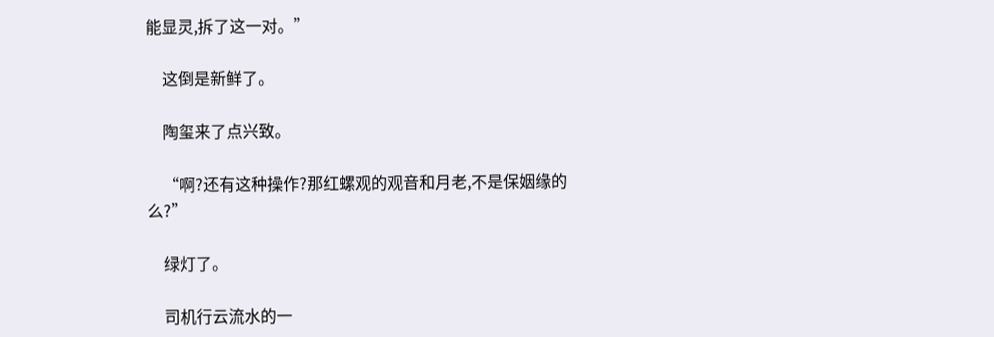能显灵,拆了这一对。”

    这倒是新鲜了。

    陶玺来了点兴致。

    “啊?还有这种操作?那红螺观的观音和月老,不是保姻缘的么?”

    绿灯了。

    司机行云流水的一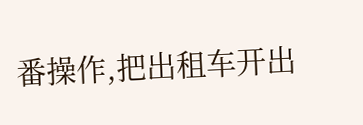番操作,把出租车开出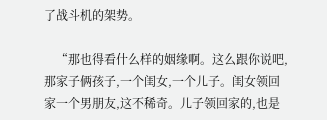了战斗机的架势。

    “那也得看什么样的姻缘啊。这么跟你说吧,那家子俩孩子,一个闺女,一个儿子。闺女领回家一个男朋友,这不稀奇。儿子领回家的,也是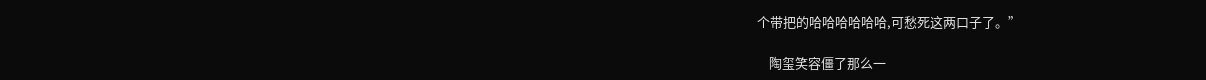个带把的哈哈哈哈哈哈,可愁死这两口子了。”

    陶玺笑容僵了那么一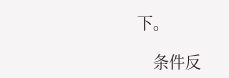下。

    条件反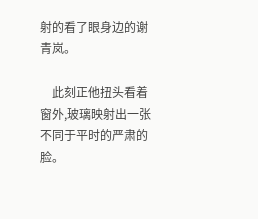射的看了眼身边的谢青岚。

    此刻正他扭头看着窗外,玻璃映射出一张不同于平时的严肃的脸。